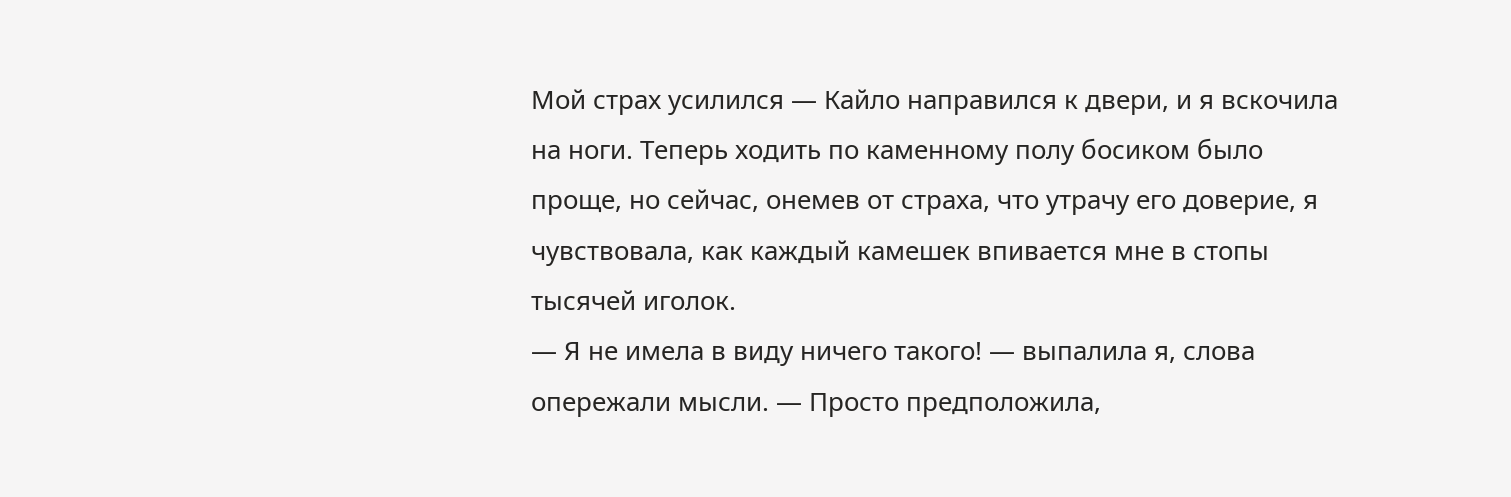Мой страх усилился — Кайло направился к двери, и я вскочила на ноги. Теперь ходить по каменному полу босиком было проще, но сейчас, онемев от страха, что утрачу его доверие, я чувствовала, как каждый камешек впивается мне в стопы тысячей иголок.
— Я не имела в виду ничего такого! — выпалила я, слова опережали мысли. — Просто предположила,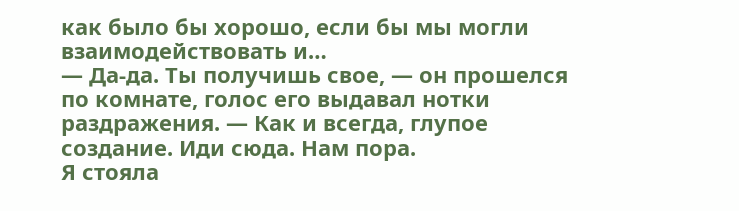как было бы хорошо, если бы мы могли взаимодействовать и…
— Да-да. Ты получишь свое, — он прошелся по комнате, голос его выдавал нотки раздражения. — Как и всегда, глупое создание. Иди сюда. Нам пора.
Я стояла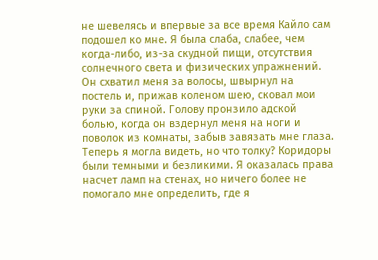не шевелясь и впервые за все время Кайло сам подошел ко мне. Я была слаба, слабее, чем когда-либо, из-за скудной пищи, отсутствия солнечного света и физических упражнений. Он схватил меня за волосы, швырнул на постель и, прижав коленом шею, сковал мои руки за спиной. Голову пронзило адской болью, когда он вздернул меня на ноги и поволок из комнаты, забыв завязать мне глаза.
Теперь я могла видеть, но что толку? Коридоры были темными и безликими. Я оказалась права насчет ламп на стенах, но ничего более не помогало мне определить, где я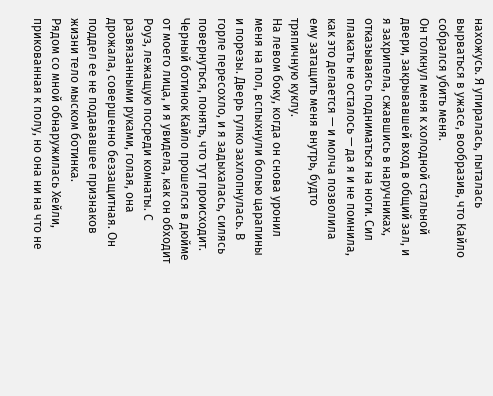нахожусь. Я упиралась, пыталась вырваться в ужасе, вообразив, что Кайло собрался убить меня.
Он толкнул меня к холодной стальной двери, закрывавшей вход в общий зал, и я захрипела, сжавшись в наручниках, отказываясь подниматься на ноги. Сил плакать не осталось — да я и не помнила, как это делается — и молча позволила ему затащить меня внутрь, будто тряпичную куклу.
На левом боку, когда он снова уронил меня на пол, вспыхнули болью царапины и порезы. Дверь гулко захлопнулась. В горле пересохло, и я задыхалась, силясь повернуться, понять, что тут происходит.
Черный ботинок Кайло прошелся в дюйме от моего лица, и я увидела, как он обходит Роуз, лежащую посреди комнаты. С развязанными руками, голая, она дрожала, совершенно беззащитная. Он поддел ее не подававшее признаков жизни тело мыском ботинка.
Рядом со мной обнаружилась Хейли, прикованная к полу, но она ни на что не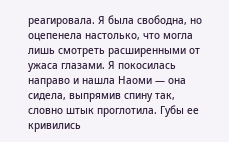реагировала. Я была свободна, но оцепенела настолько, что могла лишь смотреть расширенными от ужаса глазами. Я покосилась направо и нашла Наоми — она сидела, выпрямив спину так, словно штык проглотила. Губы ее кривились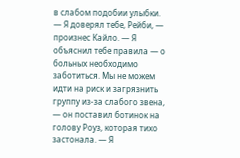в слабом подобии улыбки.
— Я доверял тебе, Рейби, — произнес Кайло. — Я объяснил тебе правила — о больных необходимо заботиться. Мы не можем идти на риск и загрязнить группу из-за слабого звена, — он поставил ботинок на голову Роуз, которая тихо застонала. — Я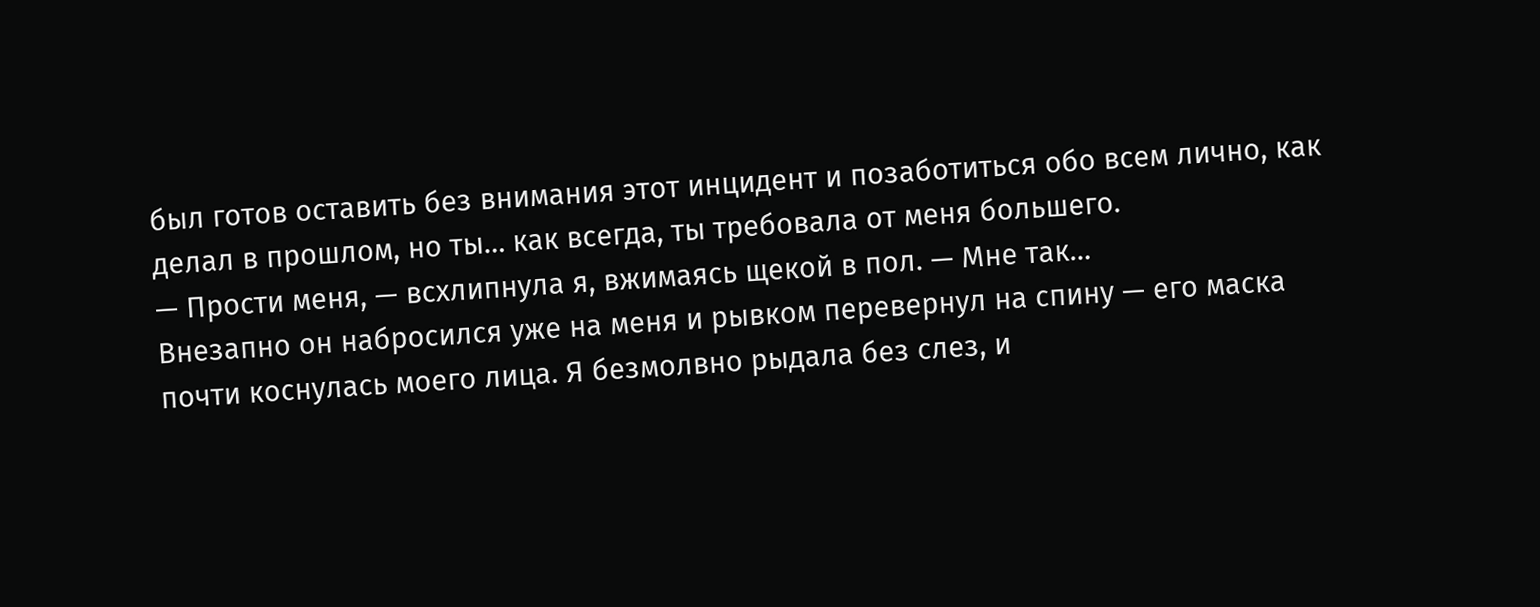был готов оставить без внимания этот инцидент и позаботиться обо всем лично, как делал в прошлом, но ты… как всегда, ты требовала от меня большего.
— Прости меня, — всхлипнула я, вжимаясь щекой в пол. — Мне так…
Внезапно он набросился уже на меня и рывком перевернул на спину — его маска почти коснулась моего лица. Я безмолвно рыдала без слез, и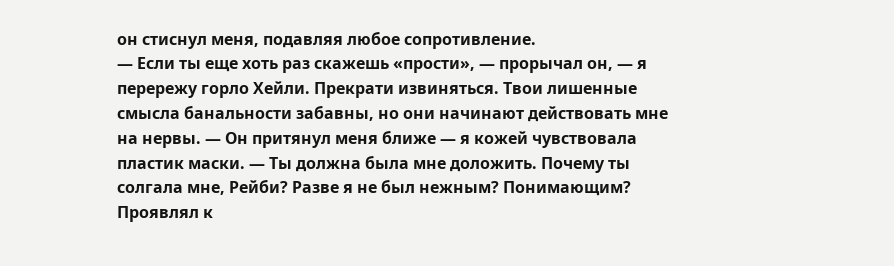он стиснул меня, подавляя любое сопротивление.
— Если ты еще хоть раз скажешь «прости», — прорычал он, — я перережу горло Хейли. Прекрати извиняться. Твои лишенные смысла банальности забавны, но они начинают действовать мне на нервы. — Он притянул меня ближе — я кожей чувствовала пластик маски. — Ты должна была мне доложить. Почему ты солгала мне, Рейби? Разве я не был нежным? Понимающим? Проявлял к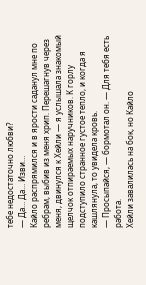тебе недостаточно любви?
— Да… Да… Изви…
Кайло распрямился и в ярости саданул мне по ребрам, выбив из меня хрип. Перешагнув через меня, двинулся к Хейли — я услышала знакомый щелчок отпираемых наручников. К горлу подступило странное густое тепло, и когда я кашлянула, то увидела кровь.
— Просыпайся, — бормотал он. — Для тебя есть работа.
Хейли завалилась на бок, но Кайло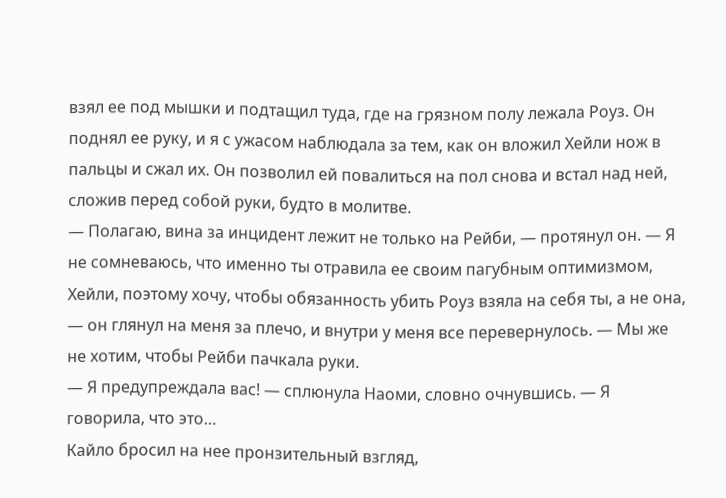взял ее под мышки и подтащил туда, где на грязном полу лежала Роуз. Он поднял ее руку, и я с ужасом наблюдала за тем, как он вложил Хейли нож в пальцы и сжал их. Он позволил ей повалиться на пол снова и встал над ней, сложив перед собой руки, будто в молитве.
— Полагаю, вина за инцидент лежит не только на Рейби, — протянул он. — Я не сомневаюсь, что именно ты отравила ее своим пагубным оптимизмом, Хейли, поэтому хочу, чтобы обязанность убить Роуз взяла на себя ты, а не она, — он глянул на меня за плечо, и внутри у меня все перевернулось. — Мы же не хотим, чтобы Рейби пачкала руки.
— Я предупреждала вас! — сплюнула Наоми, словно очнувшись. — Я говорила, что это…
Кайло бросил на нее пронзительный взгляд,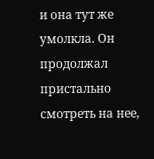и она тут же умолкла. Он продолжал пристально смотреть на нее,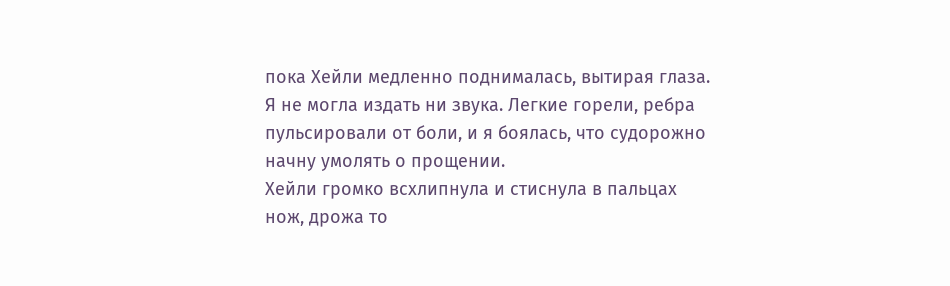пока Хейли медленно поднималась, вытирая глаза. Я не могла издать ни звука. Легкие горели, ребра пульсировали от боли, и я боялась, что судорожно начну умолять о прощении.
Хейли громко всхлипнула и стиснула в пальцах нож, дрожа то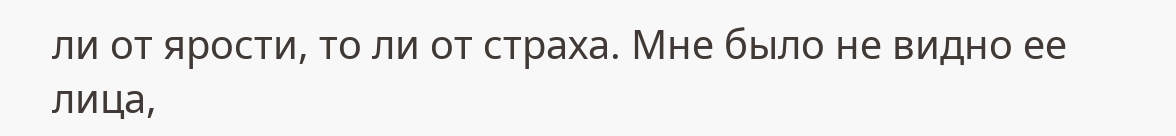ли от ярости, то ли от страха. Мне было не видно ее лица,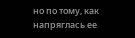но по тому, как напряглась ее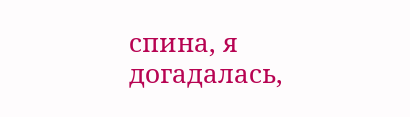спина, я догадалась,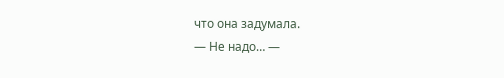что она задумала.
— Не надо… —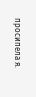просипела я.